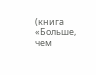(книга «Больше, чем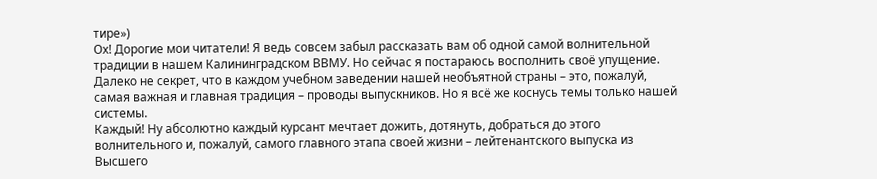тире»)
Ох! Дорогие мои читатели! Я ведь совсем забыл рассказать вам об одной самой волнительной традиции в нашем Калининградском ВВМУ. Но сейчас я постараюсь восполнить своё упущение. Далеко не секрет, что в каждом учебном заведении нашей необъятной страны – это, пожалуй, самая важная и главная традиция – проводы выпускников. Но я всё же коснусь темы только нашей системы.
Каждый! Ну абсолютно каждый курсант мечтает дожить, дотянуть, добраться до этого волнительного и, пожалуй, самого главного этапа своей жизни – лейтенантского выпуска из Высшего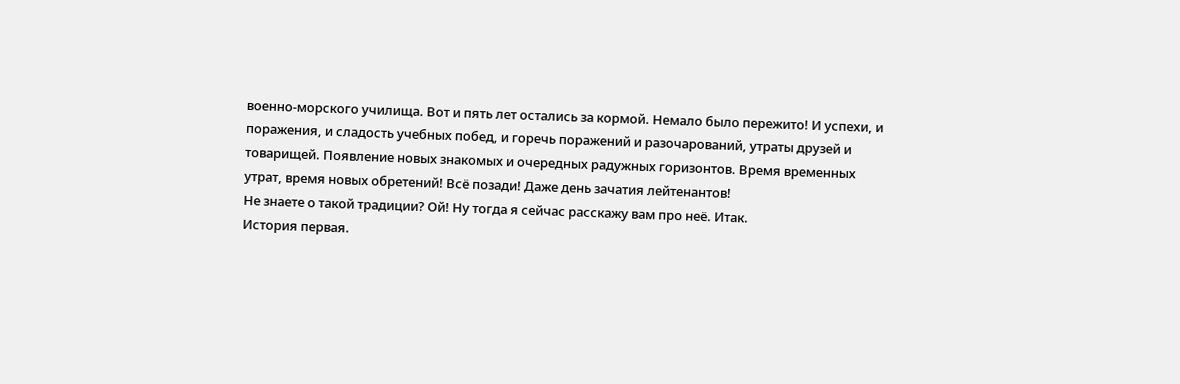военно-морского училища. Вот и пять лет остались за кормой. Немало было пережито! И успехи, и поражения, и сладость учебных побед, и горечь поражений и разочарований, утраты друзей и товарищей. Появление новых знакомых и очередных радужных горизонтов. Время временных утрат, время новых обретений! Всё позади! Даже день зачатия лейтенантов!
Не знаете о такой традиции? Ой! Ну тогда я сейчас расскажу вам про неё. Итак.
История первая.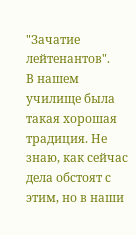"Зачатие лейтенантов".
В нашем училище была такая хорошая традиция. Не знаю, как сейчас дела обстоят с этим, но в наши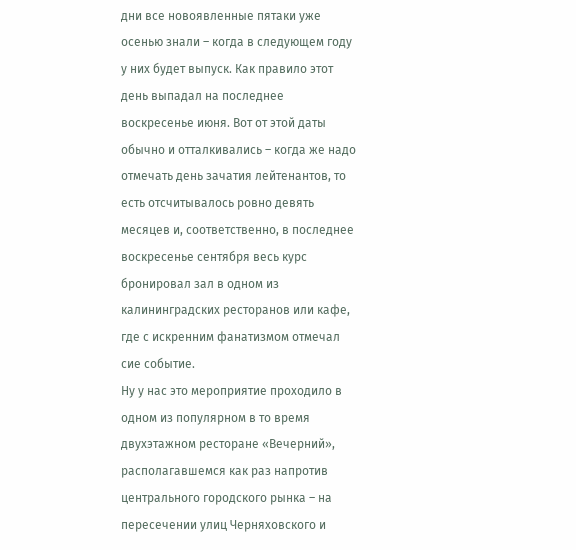дни все новоявленные пятаки уже осенью знали – когда в следующем году у них будет выпуск. Как правило этот день выпадал на последнее воскресенье июня. Вот от этой даты обычно и отталкивались – когда же надо отмечать день зачатия лейтенантов, то есть отсчитывалось ровно девять месяцев и, соответственно, в последнее воскресенье сентября весь курс бронировал зал в одном из калининградских ресторанов или кафе, где с искренним фанатизмом отмечал сие событие.
Ну у нас это мероприятие проходило в одном из популярном в то время двухэтажном ресторане «Вечерний», располагавшемся как раз напротив центрального городского рынка – на пересечении улиц Черняховского и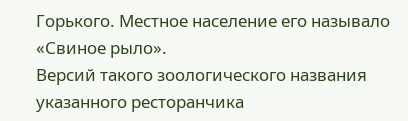Горького. Местное население его называло «Свиное рыло».
Версий такого зоологического названия указанного ресторанчика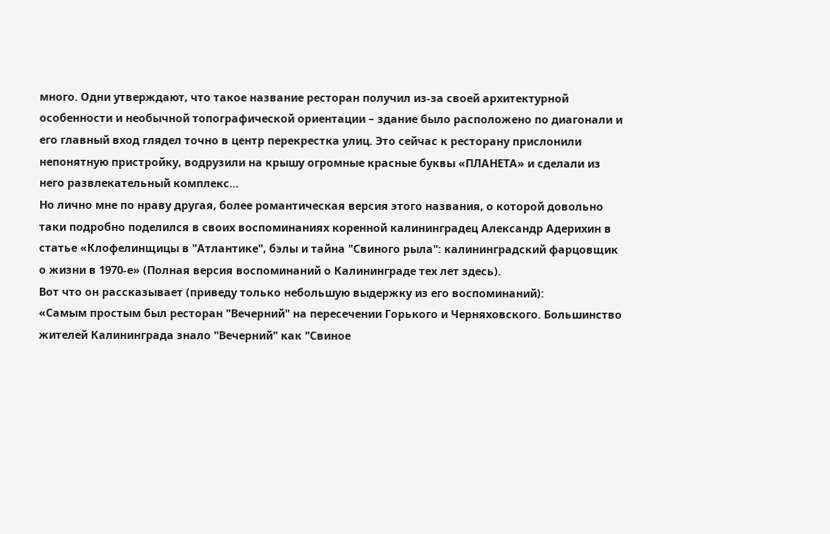много. Одни утверждают, что такое название ресторан получил из-за своей архитектурной особенности и необычной топографической ориентации – здание было расположено по диагонали и его главный вход глядел точно в центр перекрестка улиц. Это сейчас к ресторану прислонили непонятную пристройку, водрузили на крышу огромные красные буквы «ПЛАНЕТА» и сделали из него развлекательный комплекс…
Но лично мне по нраву другая, более романтическая версия этого названия, о которой довольно таки подробно поделился в своих воспоминаниях коренной калининградец Александр Адерихин в статье «Клофелинщицы в "Атлантике", бэлы и тайна "Свиного рыла": калининградский фарцовщик о жизни в 1970-е» (Полная версия воспоминаний о Калининграде тех лет здесь).
Вот что он рассказывает (приведу только небольшую выдержку из его воспоминаний):
«Самым простым был ресторан "Вечерний" на пересечении Горького и Черняховского. Большинство жителей Калининграда знало "Вечерний" как "Свиное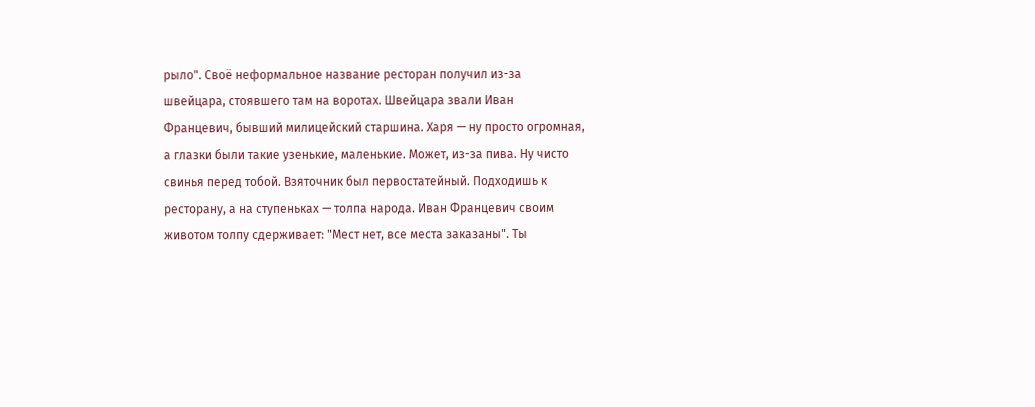рыло". Своё неформальное название ресторан получил из-за швейцара, стоявшего там на воротах. Швейцара звали Иван Францевич, бывший милицейский старшина. Харя — ну просто огромная, а глазки были такие узенькие, маленькие. Может, из-за пива. Ну чисто свинья перед тобой. Взяточник был первостатейный. Подходишь к ресторану, а на ступеньках — толпа народа. Иван Францевич своим животом толпу сдерживает: "Мест нет, все места заказаны". Ты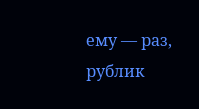ему — раз, рублик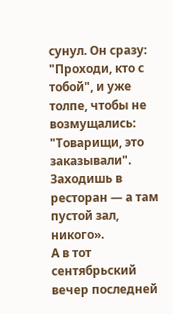сунул. Он сразу: "Проходи, кто с тобой", и уже толпе, чтобы не возмущались: "Товарищи, это заказывали". Заходишь в ресторан — а там пустой зал, никого».
А в тот сентябрьский вечер последней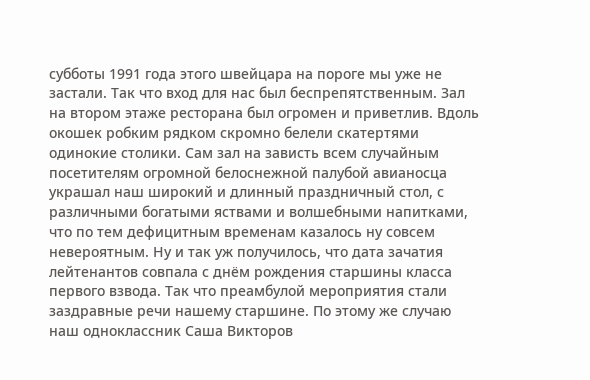субботы 1991 года этого швейцара на пороге мы уже не застали. Так что вход для нас был беспрепятственным. Зал на втором этаже ресторана был огромен и приветлив. Вдоль окошек робким рядком скромно белели скатертями одинокие столики. Сам зал на зависть всем случайным посетителям огромной белоснежной палубой авианосца украшал наш широкий и длинный праздничный стол, с различными богатыми яствами и волшебными напитками, что по тем дефицитным временам казалось ну совсем невероятным. Ну и так уж получилось, что дата зачатия лейтенантов совпала с днём рождения старшины класса первого взвода. Так что преамбулой мероприятия стали заздравные речи нашему старшине. По этому же случаю наш одноклассник Саша Викторов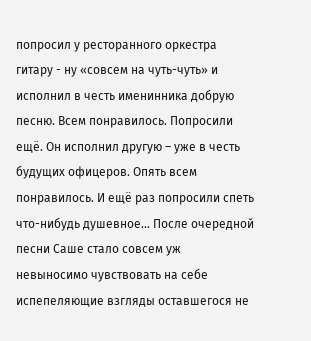попросил у ресторанного оркестра гитару - ну «совсем на чуть-чуть» и исполнил в честь именинника добрую песню. Всем понравилось. Попросили ещё. Он исполнил другую – уже в честь будущих офицеров. Опять всем понравилось. И ещё раз попросили спеть что-нибудь душевное… После очередной песни Саше стало совсем уж невыносимо чувствовать на себе испепеляющие взгляды оставшегося не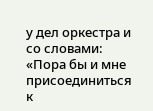у дел оркестра и со словами: «Пора бы и мне присоединиться к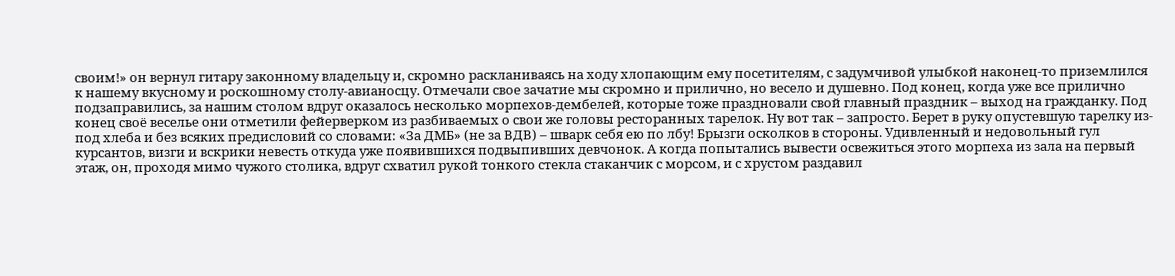своим!» он вернул гитару законному владельцу и, скромно раскланиваясь на ходу хлопающим ему посетителям, с задумчивой улыбкой наконец-то приземлился к нашему вкусному и роскошному столу-авианосцу. Отмечали свое зачатие мы скромно и прилично, но весело и душевно. Под конец, когда уже все прилично подзаправились, за нашим столом вдруг оказалось несколько морпехов-дембелей, которые тоже праздновали свой главный праздник – выход на гражданку. Под конец своё веселье они отметили фейерверком из разбиваемых о свои же головы ресторанных тарелок. Ну вот так – запросто. Берет в руку опустевшую тарелку из-под хлеба и без всяких предисловий со словами: «За ДМБ» (не за ВДВ) – шварк себя ею по лбу! Брызги осколков в стороны. Удивленный и недовольный гул курсантов, визги и вскрики невесть откуда уже появившихся подвыпивших девчонок. А когда попытались вывести освежиться этого морпеха из зала на первый этаж, он, проходя мимо чужого столика, вдруг схватил рукой тонкого стекла стаканчик с морсом, и с хрустом раздавил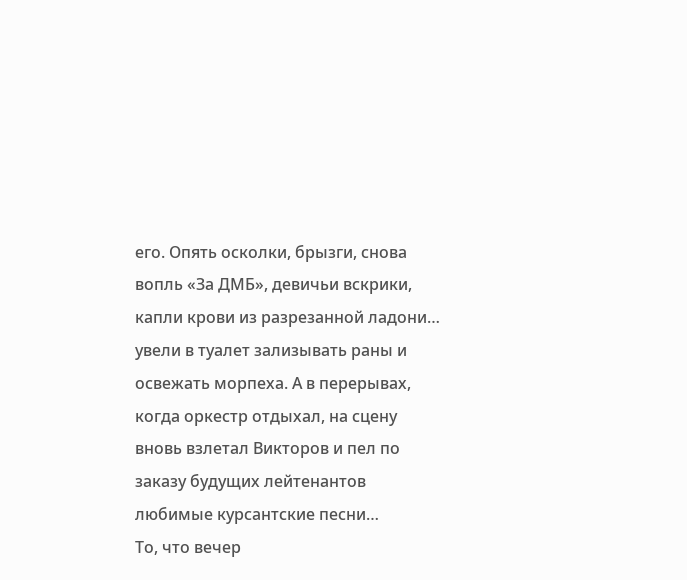его. Опять осколки, брызги, снова вопль «За ДМБ», девичьи вскрики, капли крови из разрезанной ладони… увели в туалет зализывать раны и освежать морпеха. А в перерывах, когда оркестр отдыхал, на сцену вновь взлетал Викторов и пел по заказу будущих лейтенантов любимые курсантские песни…
То, что вечер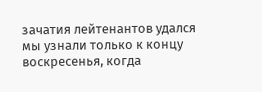зачатия лейтенантов удался мы узнали только к концу воскресенья, когда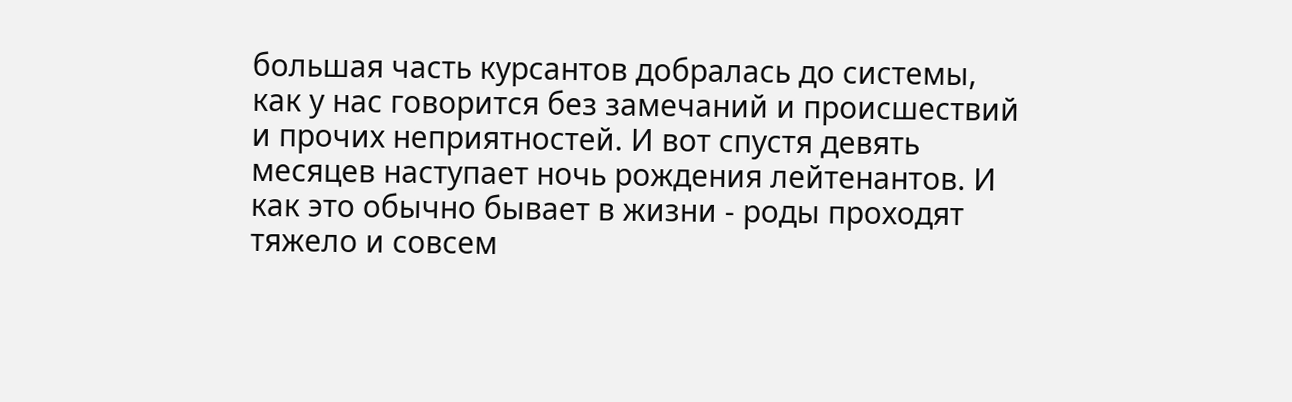большая часть курсантов добралась до системы, как у нас говорится без замечаний и происшествий и прочих неприятностей. И вот спустя девять месяцев наступает ночь рождения лейтенантов. И как это обычно бывает в жизни - роды проходят тяжело и совсем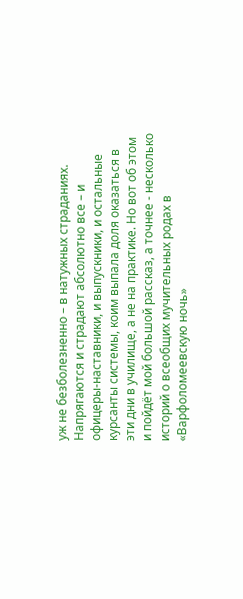уж не безболезненно – в натужных страданиях. Напрягаются и страдают абсолютно все – и офицеры-наставники, и выпускники, и остальные курсанты системы, коим выпала доля оказаться в эти дни в училище, а не на практике. Но вот об этом и пойдёт мой большой рассказ, а точнее - несколько историй о всеобщих мучительных родах в «Варфоломеевскую ночь»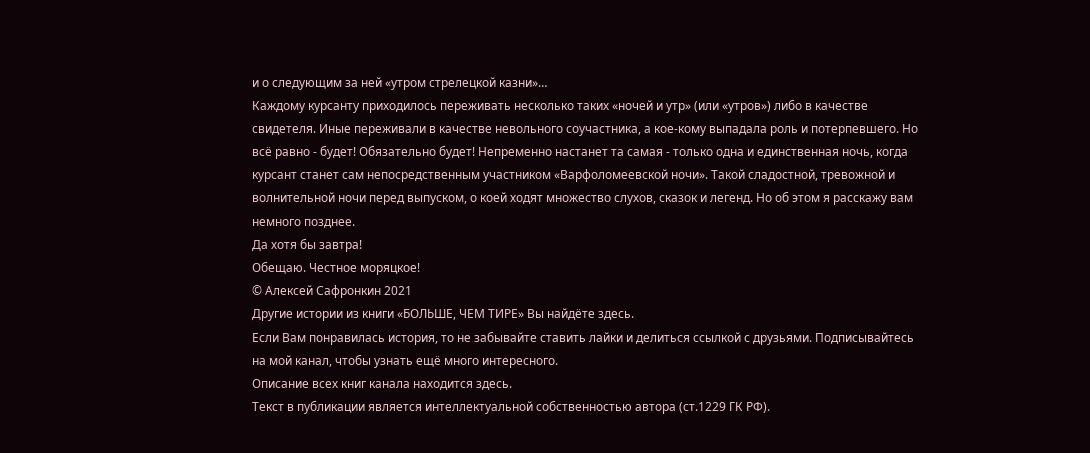и о следующим за ней «утром стрелецкой казни»…
Каждому курсанту приходилось переживать несколько таких «ночей и утр» (или «утров») либо в качестве свидетеля. Иные переживали в качестве невольного соучастника, а кое-кому выпадала роль и потерпевшего. Но всё равно - будет! Обязательно будет! Непременно настанет та самая - только одна и единственная ночь, когда курсант станет сам непосредственным участником «Варфоломеевской ночи». Такой сладостной, тревожной и волнительной ночи перед выпуском, о коей ходят множество слухов, сказок и легенд. Но об этом я расскажу вам немного позднее.
Да хотя бы завтра!
Обещаю. Честное моряцкое!
© Алексей Сафронкин 2021
Другие истории из книги «БОЛЬШЕ, ЧЕМ ТИРЕ» Вы найдёте здесь.
Если Вам понравилась история, то не забывайте ставить лайки и делиться ссылкой с друзьями. Подписывайтесь на мой канал, чтобы узнать ещё много интересного.
Описание всех книг канала находится здесь.
Текст в публикации является интеллектуальной собственностью автора (ст.1229 ГК РФ).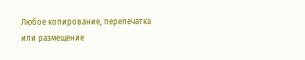Любое копирование, перепечатка или размещение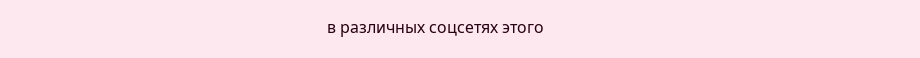в различных соцсетях этого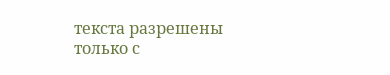текста разрешены только с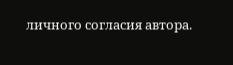личного согласия автора.